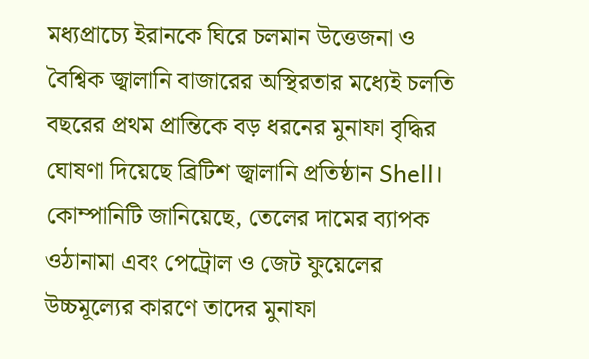মধ্যপ্রাচ্যে ইরানকে ঘিরে চলমান উত্তেজনা ও বৈশ্বিক জ্বালানি বাজারের অস্থিরতার মধ্যেই চলতি বছরের প্রথম প্রান্তিকে বড় ধরনের মুনাফা বৃদ্ধির ঘোষণা দিয়েছে ব্রিটিশ জ্বালানি প্রতিষ্ঠান Shell। কোম্পানিটি জানিয়েছে, তেলের দামের ব্যাপক ওঠানামা এবং পেট্রোল ও জেট ফুয়েলের উচ্চমূল্যের কারণে তাদের মুনাফা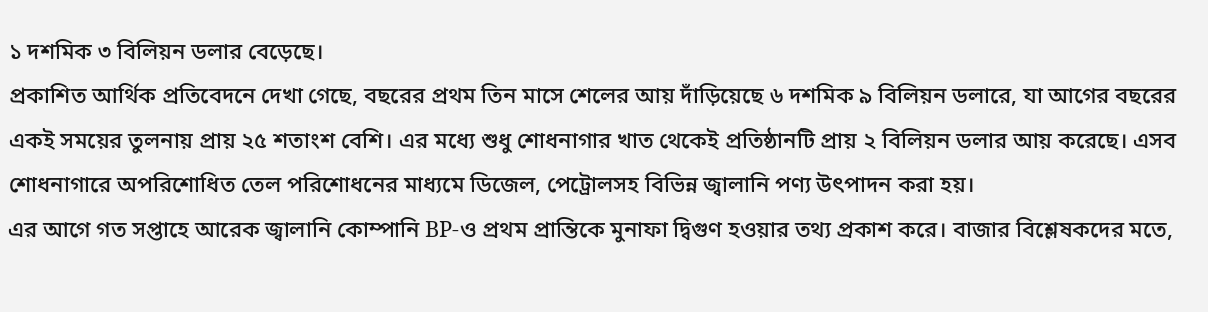১ দশমিক ৩ বিলিয়ন ডলার বেড়েছে।
প্রকাশিত আর্থিক প্রতিবেদনে দেখা গেছে, বছরের প্রথম তিন মাসে শেলের আয় দাঁড়িয়েছে ৬ দশমিক ৯ বিলিয়ন ডলারে, যা আগের বছরের একই সময়ের তুলনায় প্রায় ২৫ শতাংশ বেশি। এর মধ্যে শুধু শোধনাগার খাত থেকেই প্রতিষ্ঠানটি প্রায় ২ বিলিয়ন ডলার আয় করেছে। এসব শোধনাগারে অপরিশোধিত তেল পরিশোধনের মাধ্যমে ডিজেল, পেট্রোলসহ বিভিন্ন জ্বালানি পণ্য উৎপাদন করা হয়।
এর আগে গত সপ্তাহে আরেক জ্বালানি কোম্পানি BP-ও প্রথম প্রান্তিকে মুনাফা দ্বিগুণ হওয়ার তথ্য প্রকাশ করে। বাজার বিশ্লেষকদের মতে,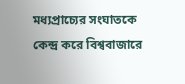মধ্যপ্রাচ্যের সংঘাতকে কেন্দ্র করে বিশ্ববাজারে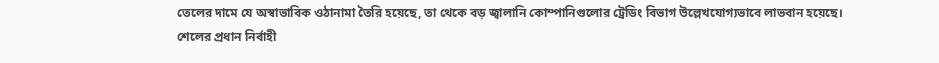তেলের দামে যে অস্বাভাবিক ওঠানামা তৈরি হয়েছে, তা থেকে বড় জ্বালানি কোম্পানিগুলোর ট্রেডিং বিভাগ উল্লেখযোগ্যভাবে লাভবান হয়েছে।
শেলের প্রধান নির্বাহী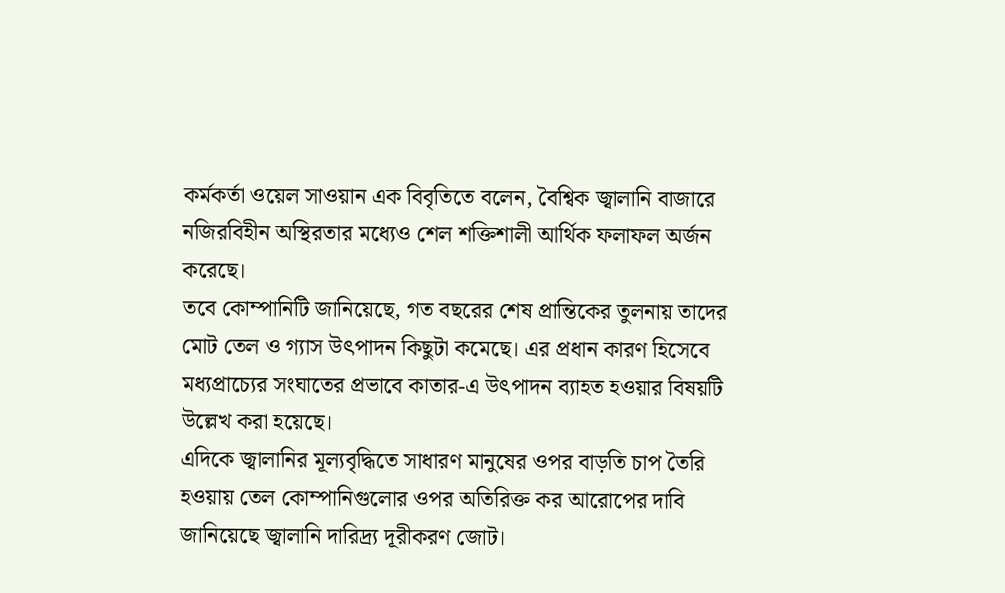কর্মকর্তা ওয়েল সাওয়ান এক বিবৃতিতে বলেন, বৈশ্বিক জ্বালানি বাজারে নজিরবিহীন অস্থিরতার মধ্যেও শেল শক্তিশালী আর্থিক ফলাফল অর্জন করেছে।
তবে কোম্পানিটি জানিয়েছে, গত বছরের শেষ প্রান্তিকের তুলনায় তাদের মোট তেল ও গ্যাস উৎপাদন কিছুটা কমেছে। এর প্রধান কারণ হিসেবে মধ্যপ্রাচ্যের সংঘাতের প্রভাবে কাতার-এ উৎপাদন ব্যাহত হওয়ার বিষয়টি উল্লেখ করা হয়েছে।
এদিকে জ্বালানির মূল্যবৃদ্ধিতে সাধারণ মানুষের ওপর বাড়তি চাপ তৈরি হওয়ায় তেল কোম্পানিগুলোর ওপর অতিরিক্ত কর আরোপের দাবি জানিয়েছে জ্বালানি দারিদ্র্য দূরীকরণ জোট।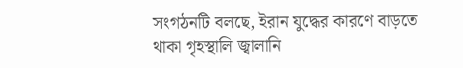সংগঠনটি বলছে, ইরান যুদ্ধের কারণে বাড়তে থাকা গৃহস্থালি জ্বালানি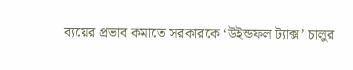ব্যয়ের প্রভাব কমাতে সরকারকে ‘উইন্ডফল ট্যাক্স’ চালুর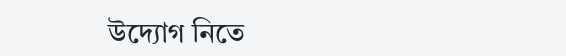উদ্যোগ নিতে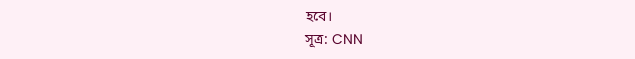হবে।
সূত্র: CNN